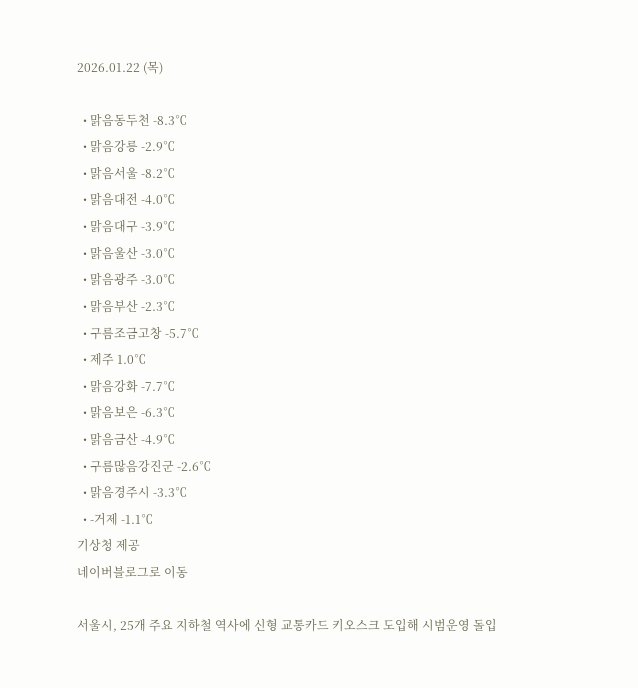2026.01.22 (목)

  • 맑음동두천 -8.3℃
  • 맑음강릉 -2.9℃
  • 맑음서울 -8.2℃
  • 맑음대전 -4.0℃
  • 맑음대구 -3.9℃
  • 맑음울산 -3.0℃
  • 맑음광주 -3.0℃
  • 맑음부산 -2.3℃
  • 구름조금고창 -5.7℃
  • 제주 1.0℃
  • 맑음강화 -7.7℃
  • 맑음보은 -6.3℃
  • 맑음금산 -4.9℃
  • 구름많음강진군 -2.6℃
  • 맑음경주시 -3.3℃
  • -거제 -1.1℃
기상청 제공
네이버블로그로 이동

서울시, 25개 주요 지하철 역사에 신형 교통카드 키오스크 도입해 시범운영 돌입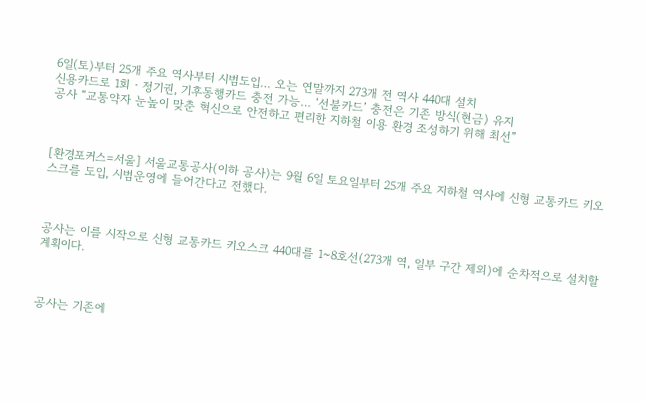6일(토)부터 25개 주요 역사부터 시범도입… 오는 연말까지 273개 전 역사 440대 설치
신용카드로 1회‧정기권, 기후동행카드 충전 가능… ‘선불카드’ 충전은 기존 방식(현금) 유지
공사 “교통약자 눈높이 맞춘 혁신으로 안전하고 편리한 지하철 이용 환경 조성하기 위해 최선”



[환경포커스=서울] 서울교통공사(이하 공사)는 9월 6일 토요일부터 25개 주요 지하철 역사에 신형 교통카드 키오스크를 도입, 시범운영에 들어간다고 전했다.



공사는 이를 시작으로 신형 교통카드 키오스크 440대를 1~8호선(273개 역, 일부 구간 제외)에 순차적으로 설치할 계획이다.



공사는 기존에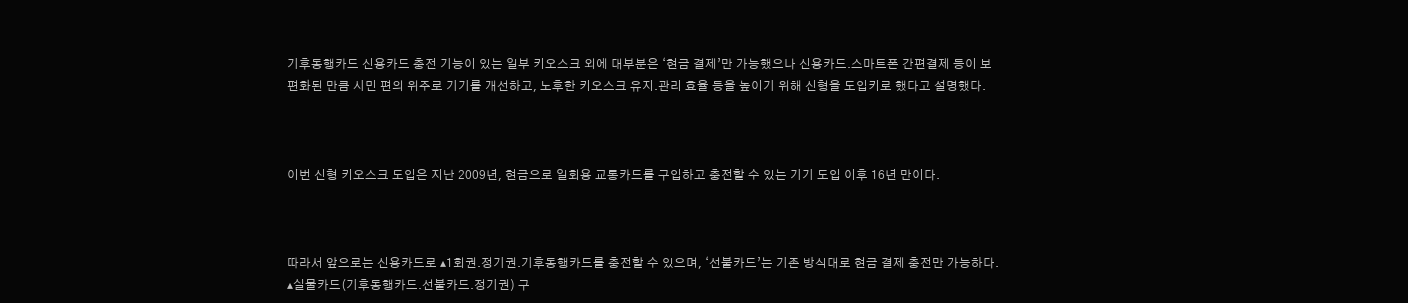기후동행카드 신용카드 충전 기능이 있는 일부 키오스크 외에 대부분은 ‘현금 결제’만 가능했으나 신용카드․스마트폰 간편결제 등이 보편화된 만큼 시민 편의 위주로 기기를 개선하고, 노후한 키오스크 유지․관리 효율 등을 높이기 위해 신형을 도입키로 했다고 설명했다.



이번 신형 키오스크 도입은 지난 2009년, 현금으로 일회용 교통카드를 구입하고 충전할 수 있는 기기 도입 이후 16년 만이다.



따라서 앞으로는 신용카드로 ▴1회권․정기권․기후동행카드를 충전할 수 있으며, ‘선불카드’는 기존 방식대로 현금 결제 충전만 가능하다. ▴실물카드(기후동행카드․선불카드․정기권) 구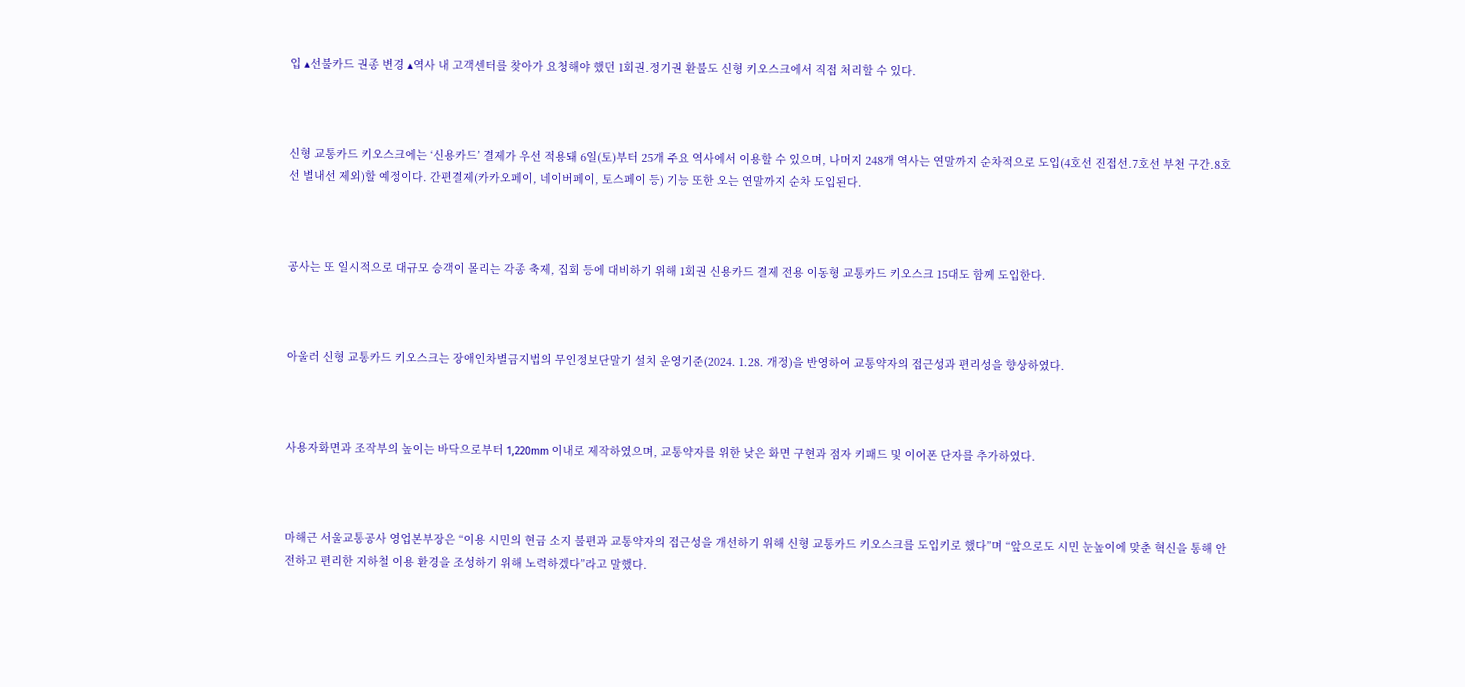입 ▴선불카드 권종 변경 ▴역사 내 고객센터를 찾아가 요청해야 했던 1회권․정기권 환불도 신형 키오스크에서 직접 처리할 수 있다.



신형 교통카드 키오스크에는 ‘신용카드’ 결제가 우선 적용돼 6일(토)부터 25개 주요 역사에서 이용할 수 있으며, 나머지 248개 역사는 연말까지 순차적으로 도입(4호선 진접선․7호선 부천 구간․8호선 별내선 제외)할 예정이다. 간편결제(카카오페이, 네이버페이, 토스페이 등) 기능 또한 오는 연말까지 순차 도입된다.



공사는 또 일시적으로 대규모 승객이 몰리는 각종 축제, 집회 등에 대비하기 위해 1회권 신용카드 결제 전용 이동형 교통카드 키오스크 15대도 함께 도입한다.



아울러 신형 교통카드 키오스크는 장애인차별금지법의 무인정보단말기 설치 운영기준(2024. 1.28. 개정)을 반영하여 교통약자의 접근성과 편리성을 향상하였다.



사용자화면과 조작부의 높이는 바닥으로부터 1,220mm 이내로 제작하였으며, 교통약자를 위한 낮은 화면 구현과 점자 키패드 및 이어폰 단자를 추가하였다.



마해근 서울교통공사 영업본부장은 “이용 시민의 현금 소지 불편과 교통약자의 접근성을 개선하기 위해 신형 교통카드 키오스크를 도입키로 했다”며 “앞으로도 시민 눈높이에 맞춘 혁신을 통해 안전하고 편리한 지하철 이용 환경을 조성하기 위해 노력하겠다”라고 말했다.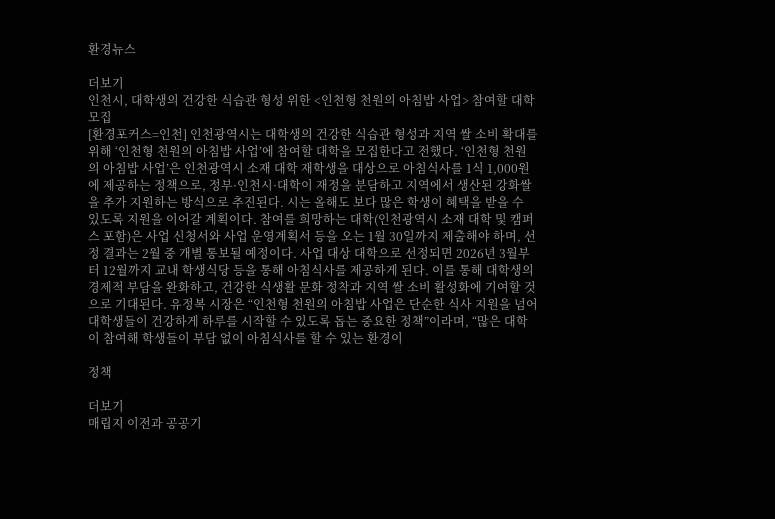환경뉴스

더보기
인천시, 대학생의 건강한 식습관 형성 위한 <인천형 천원의 아침밥 사업> 참여할 대학 모집
[환경포커스=인천] 인천광역시는 대학생의 건강한 식습관 형성과 지역 쌀 소비 확대를 위해 ‘인천형 천원의 아침밥 사업’에 참여할 대학을 모집한다고 전했다. ‘인천형 천원의 아침밥 사업’은 인천광역시 소재 대학 재학생을 대상으로 아침식사를 1식 1,000원에 제공하는 정책으로, 정부·인천시·대학이 재정을 분담하고 지역에서 생산된 강화쌀을 추가 지원하는 방식으로 추진된다. 시는 올해도 보다 많은 학생이 혜택을 받을 수 있도록 지원을 이어갈 계획이다. 참여를 희망하는 대학(인천광역시 소재 대학 및 캠퍼스 포함)은 사업 신청서와 사업 운영계획서 등을 오는 1월 30일까지 제출해야 하며, 선정 결과는 2월 중 개별 통보될 예정이다. 사업 대상 대학으로 선정되면 2026년 3월부터 12월까지 교내 학생식당 등을 통해 아침식사를 제공하게 된다. 이를 통해 대학생의 경제적 부담을 완화하고, 건강한 식생활 문화 정착과 지역 쌀 소비 활성화에 기여할 것으로 기대된다. 유정복 시장은 “인천형 천원의 아침밥 사업은 단순한 식사 지원을 넘어 대학생들이 건강하게 하루를 시작할 수 있도록 돕는 중요한 정책”이라며, “많은 대학이 참여해 학생들이 부담 없이 아침식사를 할 수 있는 환경이

정책

더보기
매립지 이전과 공공기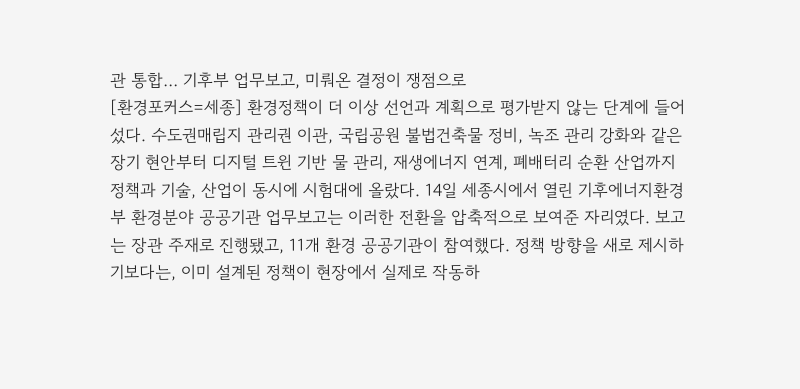관 통합… 기후부 업무보고, 미뤄온 결정이 쟁점으로
[환경포커스=세종] 환경정책이 더 이상 선언과 계획으로 평가받지 않는 단계에 들어섰다. 수도권매립지 관리권 이관, 국립공원 불법건축물 정비, 녹조 관리 강화와 같은 장기 현안부터 디지털 트윈 기반 물 관리, 재생에너지 연계, 폐배터리 순환 산업까지 정책과 기술, 산업이 동시에 시험대에 올랐다. 14일 세종시에서 열린 기후에너지환경부 환경분야 공공기관 업무보고는 이러한 전환을 압축적으로 보여준 자리였다. 보고는 장관 주재로 진행됐고, 11개 환경 공공기관이 참여했다. 정책 방향을 새로 제시하기보다는, 이미 설계된 정책이 현장에서 실제로 작동하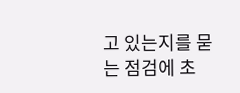고 있는지를 묻는 점검에 초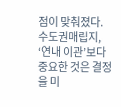점이 맞춰졌다. 수도권매립지, ‘연내 이관’보다 중요한 것은 결정을 미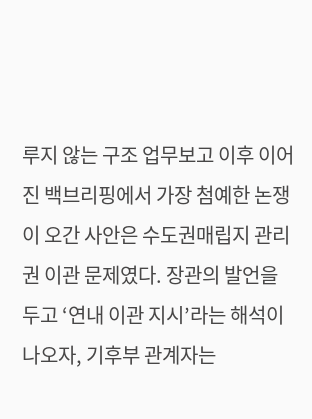루지 않는 구조 업무보고 이후 이어진 백브리핑에서 가장 첨예한 논쟁이 오간 사안은 수도권매립지 관리권 이관 문제였다. 장관의 발언을 두고 ‘연내 이관 지시’라는 해석이 나오자, 기후부 관계자는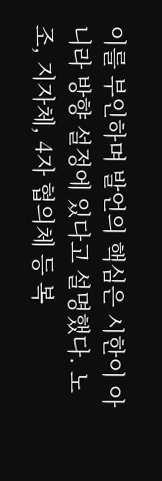이를 부인하며 발언의 핵심은 시한이 아니라 방향 설정에 있다고 설명했다. 노조, 지자체, 4자 협의체 등 복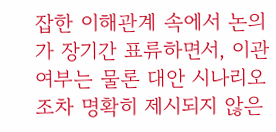잡한 이해관계 속에서 논의가 장기간 표류하면서, 이관 여부는 물론 대안 시나리오조차 명확히 제시되지 않은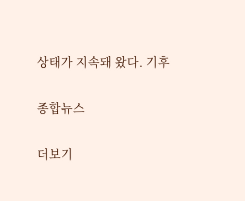상태가 지속돼 왔다. 기후

종합뉴스

더보기